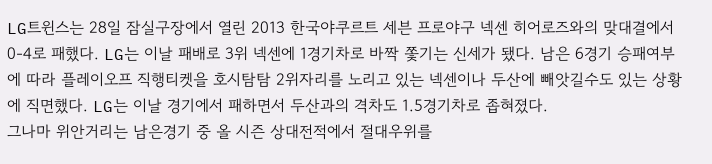LG트윈스는 28일 잠실구장에서 열린 2013 한국야쿠르트 세븐 프로야구 넥센 히어로즈와의 맞대결에서 0-4로 패했다. LG는 이날 패배로 3위 넥센에 1경기차로 바짝 쫓기는 신세가 됐다. 남은 6경기 승패여부에 따라 플레이오프 직행티켓을 호시탐탐 2위자리를 노리고 있는 넥센이나 두산에 빼앗길수도 있는 상황에 직면했다. LG는 이날 경기에서 패하면서 두산과의 격차도 1.5경기차로 좁혀졌다.
그나마 위안거리는 남은경기 중 올 시즌 상대전적에서 절대우위를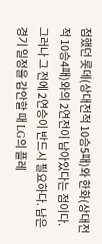점했던 롯데(상대전적 10승5패)와 한화(상대전적 10승4패)와의 2연전이 남아있다는 점이다. 그러나 그 전에 2연승이 반드시 필요하다. 남은 경기 일정을 감안할 때 LG의 플레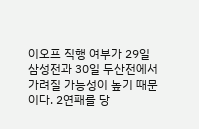이오프 직행 여부가 29일 삼성전과 30일 두산전에서 가려질 가능성이 높기 때문이다. 2연패를 당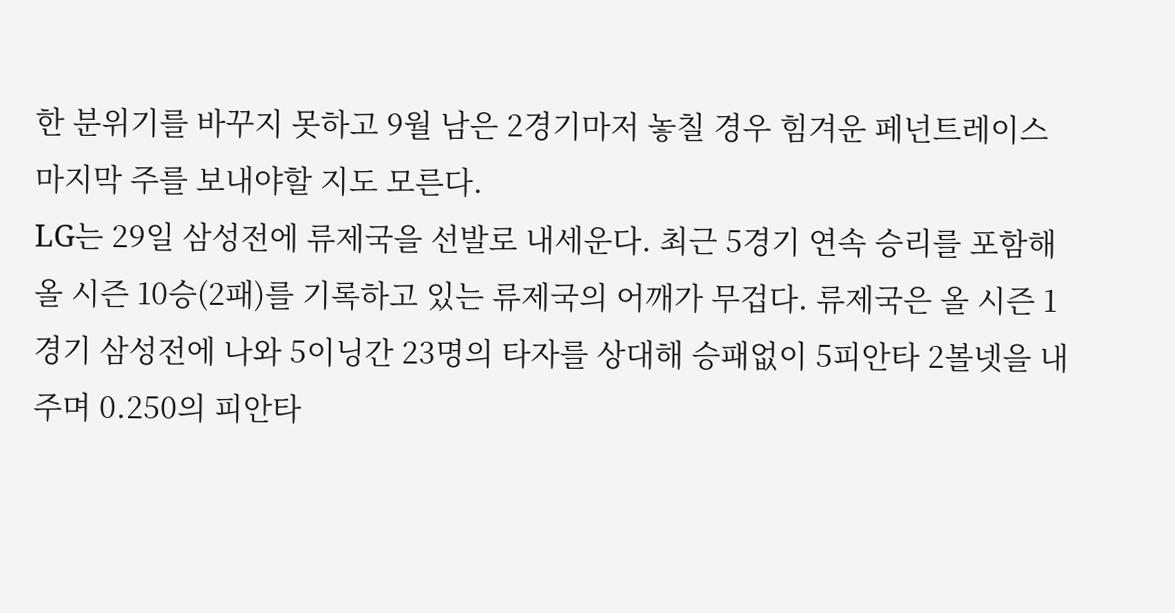한 분위기를 바꾸지 못하고 9월 남은 2경기마저 놓칠 경우 힘겨운 페넌트레이스 마지막 주를 보내야할 지도 모른다.
LG는 29일 삼성전에 류제국을 선발로 내세운다. 최근 5경기 연속 승리를 포함해 올 시즌 10승(2패)를 기록하고 있는 류제국의 어깨가 무겁다. 류제국은 올 시즌 1경기 삼성전에 나와 5이닝간 23명의 타자를 상대해 승패없이 5피안타 2볼넷을 내주며 0.250의 피안타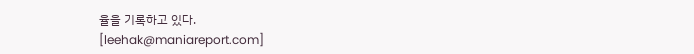율을 기록하고 있다.
[leehak@maniareport.com]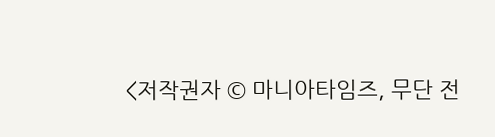<저작권자 © 마니아타임즈, 무단 전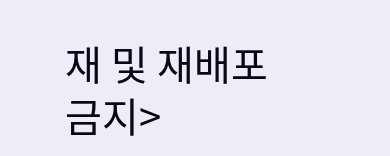재 및 재배포 금지>